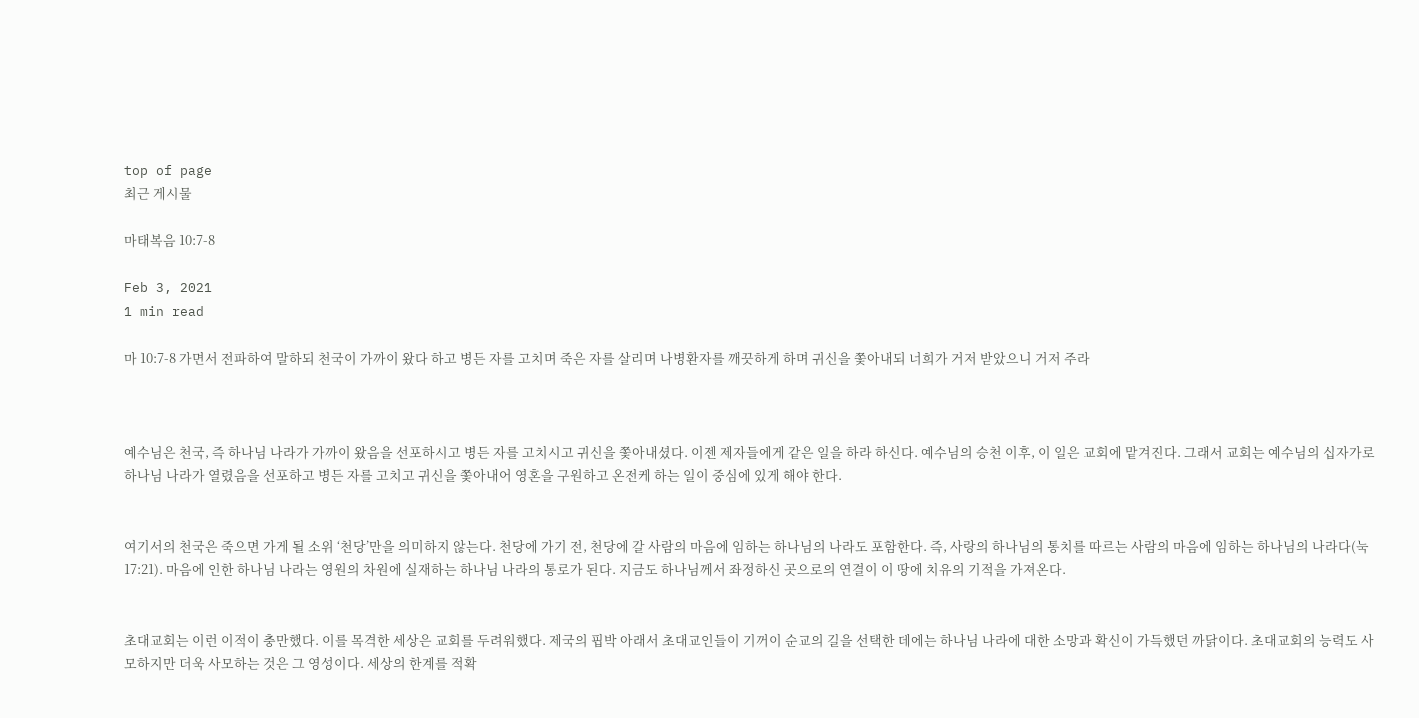top of page
최근 게시물

마태복음 10:7-8

Feb 3, 2021
1 min read

마 10:7-8 가면서 전파하여 말하되 천국이 가까이 왔다 하고 병든 자를 고치며 죽은 자를 살리며 나병환자를 깨끗하게 하며 귀신을 쫓아내되 너희가 거저 받았으니 거저 주라



예수님은 천국, 즉 하나님 나라가 가까이 왔음을 선포하시고 병든 자를 고치시고 귀신을 쫓아내셨다. 이젠 제자들에게 같은 일을 하라 하신다. 예수님의 승천 이후, 이 일은 교회에 맡겨진다. 그래서 교회는 예수님의 십자가로 하나님 나라가 열렸음을 선포하고 병든 자를 고치고 귀신을 쫓아내어 영혼을 구원하고 온전케 하는 일이 중심에 있게 해야 한다.


여기서의 천국은 죽으면 가게 될 소위 ‘천당’만을 의미하지 않는다. 천당에 가기 전, 천당에 갈 사람의 마음에 임하는 하나님의 나라도 포함한다. 즉, 사랑의 하나님의 통치를 따르는 사람의 마음에 임하는 하나님의 나라다(눅 17:21). 마음에 인한 하나님 나라는 영원의 차원에 실재하는 하나님 나라의 통로가 된다. 지금도 하나님께서 좌정하신 곳으로의 연결이 이 땅에 치유의 기적을 가져온다.


초대교회는 이런 이적이 충만했다. 이를 목격한 세상은 교회를 두려워했다. 제국의 핍박 아래서 초대교인들이 기꺼이 순교의 길을 선택한 데에는 하나님 나라에 대한 소망과 확신이 가득했던 까닭이다. 초대교회의 능력도 사모하지만 더욱 사모하는 것은 그 영성이다. 세상의 한계를 적확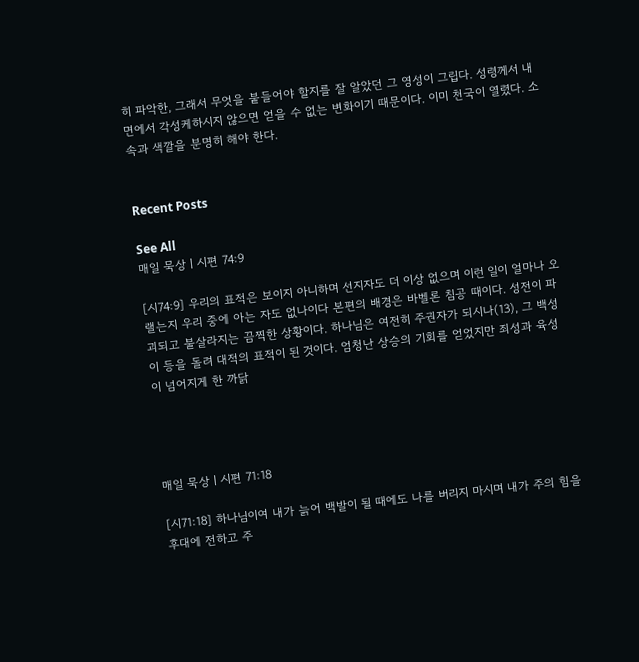히 파악한, 그래서 무엇을 붙들어야 할지를 잘 알았던 그 영성이 그립다. 성령께서 내면에서 각성케하시지 않으면 얻을 수 없는 변화이기 때문이다. 이미 천국이 열렸다. 소속과 색깔을 분명히 해야 한다.


Recent Posts

See All
매일 묵상ㅣ시편 74:9

[시74:9] 우리의 표적은 보이지 아니하며 선지자도 더 이상 없으며 이런 일이 얼마나 오랠는지 우리 중에 아는 자도 없나이다 본편의 배경은 바벨론 침공 때이다. 성전이 파괴되고 불살라지는 끔찍한 상황이다. 하나님은 여전히 주권자가 되시나(13), 그 백성이 등을 돌려 대적의 표적이 된 것이다. 엄청난 상승의 기회를 얻었지만 죄성과 육성이 넘어지게 한 까닭




매일 묵상ㅣ시편 71:18

[시71:18] 하나님이여 내가 늙어 백발이 될 때에도 나를 버리지 마시며 내가 주의 힘을 후대에 전하고 주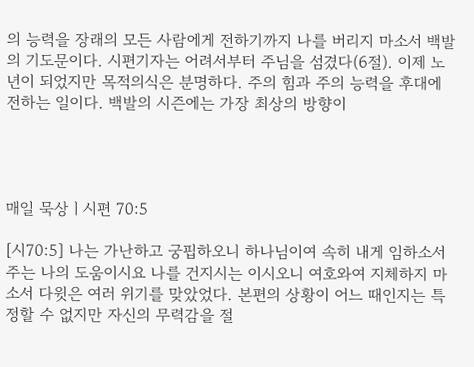의 능력을 장래의 모든 사람에게 전하기까지 나를 버리지 마소서 백발의 기도문이다. 시편기자는 어려서부터 주님을 섬겼다(6절). 이제 노년이 되었지만 목적의식은 분명하다. 주의 힘과 주의 능력을 후대에 전하는 일이다. 백발의 시즌에는 가장 최상의 방향이




매일 묵상ㅣ시편 70:5

[시70:5] 나는 가난하고 궁핍하오니 하나님이여 속히 내게 임하소서 주는 나의 도움이시요 나를 건지시는 이시오니 여호와여 지체하지 마소서 다윗은 여러 위기를 맞았었다. 본편의 상황이 어느 때인지는 특정할 수 없지만 자신의 무력감을 절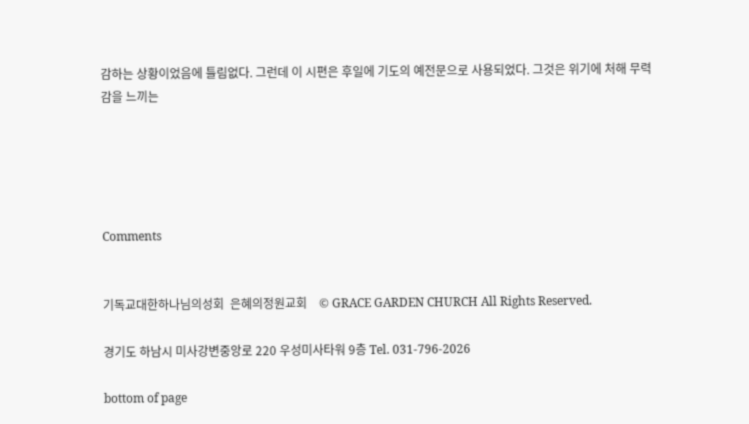감하는 상황이었음에 틀림없다. 그런데 이 시편은 후일에 기도의 예전문으로 사용되었다. 그것은 위기에 처해 무력감을 느끼는





Comments


기독교대한하나님의성회  은혜의정원교회    © GRACE GARDEN CHURCH All Rights Reserved.

경기도 하남시 미사강변중앙로 220 우성미사타워 9층 Tel. 031-796-2026

bottom of page